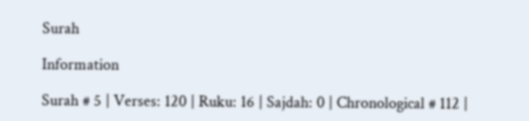Surah

Information

Surah # 5 | Verses: 120 | Ruku: 16 | Sajdah: 0 | Chronological # 112 |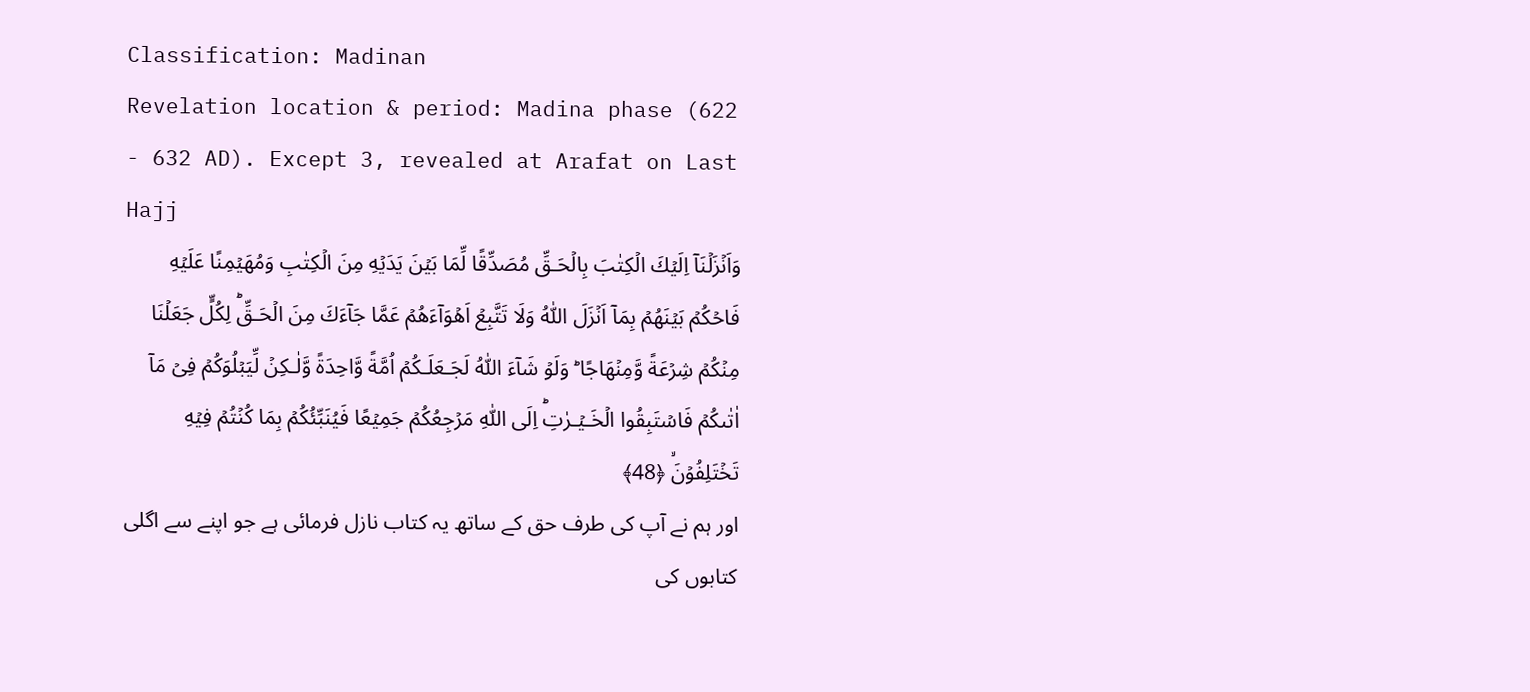Classification: Madinan
Revelation location & period: Madina phase (622 - 632 AD). Except 3, revealed at Arafat on Last Hajj
وَاَنۡزَلۡنَاۤ اِلَيۡكَ الۡكِتٰبَ بِالۡحَـقِّ مُصَدِّقًا لِّمَا بَيۡنَ يَدَيۡهِ مِنَ الۡكِتٰبِ وَمُهَيۡمِنًا عَلَيۡهِ‌ فَاحۡكُمۡ بَيۡنَهُمۡ بِمَاۤ اَنۡزَلَ اللّٰهُ وَلَا تَتَّبِعۡ اَهۡوَآءَهُمۡ عَمَّا جَآءَكَ مِنَ الۡحَـقِّ‌ؕ لِكُلٍّ جَعَلۡنَا مِنۡكُمۡ شِرۡعَةً وَّمِنۡهَاجًا ‌ؕ وَلَوۡ شَآءَ اللّٰهُ لَجَـعَلَـكُمۡ اُمَّةً وَّاحِدَةً وَّلٰـكِنۡ لِّيَبۡلُوَكُمۡ فِىۡ مَاۤ اٰتٰٮكُمۡ فَاسۡتَبِقُوا الۡخَـيۡـرٰتِ‌ؕ اِلَى اللّٰهِ مَرۡجِعُكُمۡ جَمِيۡعًا فَيُنَبِّئُكُمۡ بِمَا كُنۡتُمۡ فِيۡهِ تَخۡتَلِفُوۡنَۙ ﴿48﴾
اور ہم نے آپ کی طرف حق کے ساتھ یہ کتاب نازل فرمائی ہے جو اپنے سے اگلی کتابوں کی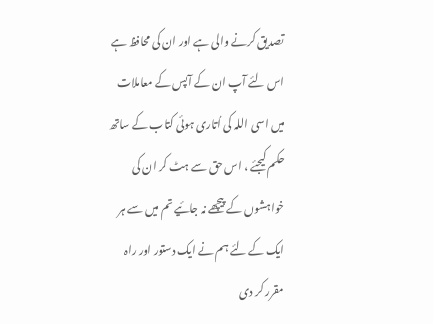تصدیق کرنے والی ہے اور ان کی محافظ ہے اس لئے آپ ان کے آپس کے معاملات میں اسی اللہ کی اُتاری ہوئی کتاب کے ساتھ حکم کیجئے ، اس حق سے ہٹ کر ان کی خواہشوں کے پیچھے نہ جائیے تم میں سے ہر ایک کے لئے ہم نے ایک دستور اور راہ مقرر کر دی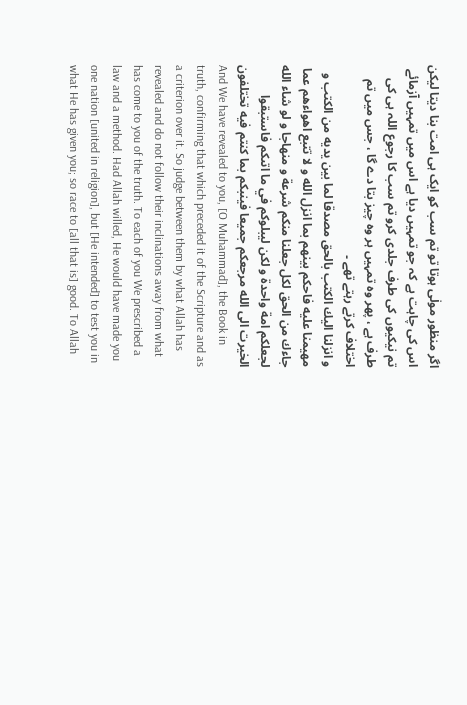اگر منظور مولٰی ہوتا تو تم سب کو ایک ہی امت بنا دیتا لیکن اس کی چاہت ہے کہ جو تمہیں دیا ہے اس میں تمہیں آزمائے تم نیکیوں کی طرف جلدی کرو تم سب کا رجوع اللہ ہی کی طرف ہے ، پھر وہ تمہیں ہر وہ چیز بتا دے گا ، جس میں تم اختلاف کرتے رہتے تھے ۔
و انزلنا اليك الكتب بالحق مصدقا لما بين يديه من الكتب و مهيمنا عليه فاحكم بينهم بما انزل الله و لا تتبع اهواءهم عما جاءك من الحق لكل جعلنا منكم شرعة و منهاجا و لو شاء الله لجعلكم امة واحدة و لكن ليبلوكم في ما اتىكم فاستبقوا الخيرت الى الله مرجعكم جميعا فينبكم بما كنتم فيه تختلفون
And We have revealed to you, [O Muhammad], the Book in truth, confirming that which preceded it of the Scripture and as a criterion over it. So judge between them by what Allah has revealed and do not follow their inclinations away from what has come to you of the truth. To each of you We prescribed a law and a method. Had Allah willed, He would have made you one nation [united in religion], but [He intended] to test you in what He has given you; so race to [all that is] good. To Allah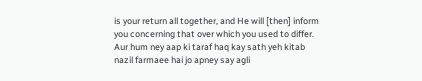is your return all together, and He will [then] inform you concerning that over which you used to differ.
Aur hum ney aap ki taraf haq kay sath yeh kitab nazil farmaee hai jo apney say agli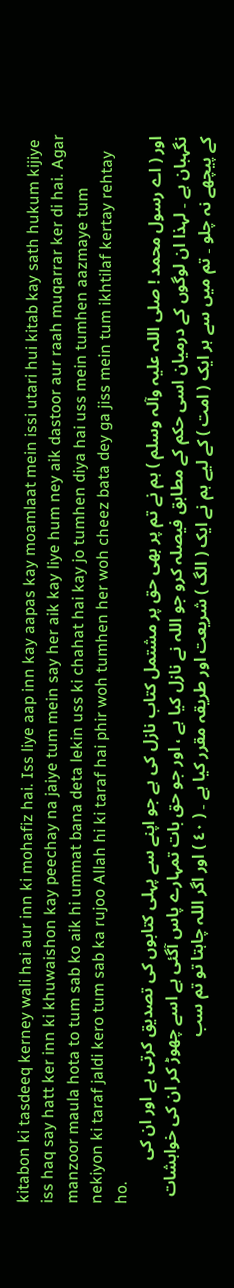kitabon ki tasdeeq kerney wali hai aur inn ki mohafiz hai. Iss liye aap inn kay aapas kay moamlaat mein issi utari hui kitab kay sath hukum kijiye iss haq say hatt ker inn ki khuwaishon kay peechay na jaiye tum mein say her aik kay liye hum ney aik dastoor aur raah muqarrar ker di hai. Agar manzoor maula hota to tum sab ko aik hi ummat bana deta lekin uss ki chahat hai kay jo tumhen diya hai uss mein tumhen aazmaye tum nekiyon ki taraf jaldi kero tum sab ka rujoo Allah hi ki taraf hai phir woh tumhen her woh cheez bata dey ga jiss mein tum ikhtilaf kertay rehtay ho.
اور ( اے رسول محمد ! صلی اللہ علیہ وآلہ وسلم ) ہم نے تم پر بھی حق پر مشتمل کتاب نازل کی ہے جو اپنے سے پہلی کتابوں کی تصدیق کرتی ہے اور ان کی نگہبان ہے ۔ لہذا ان لوگوں کے درمیان اسی حکم کے مطابق فیصلہ کرو جو اللہ نے نازل کیا ہے ، اور جو حق بات تمہارے پاس آگئی ہے اسے چھوڑ کر ان کی خواہشات کے پیچھے نہ چلو ۔ تم میں سے ہر ایک ( امت ) کے لیے ہم نے ایک ( الگ ) شریعت اور طریقہ مقرر کیا ہے ۔ ( ٤٠ ) اور اگر اللہ چاہتا تو تم سب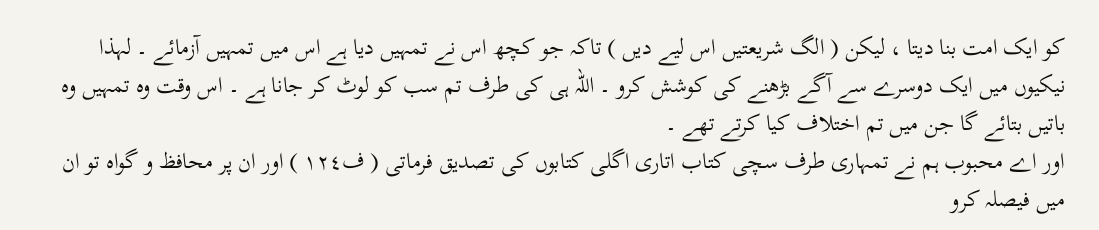کو ایک امت بنا دیتا ، لیکن ( الگ شریعتیں اس لیے دیں ) تاکہ جو کچھ اس نے تمہیں دیا ہے اس میں تمہیں آزمائے ۔ لہذا نیکیوں میں ایک دوسرے سے آگے بڑھنے کی کوشش کرو ۔ اللہ ہی کی طرف تم سب کو لوٹ کر جانا ہے ۔ اس وقت وہ تمہیں وہ باتیں بتائے گا جن میں تم اختلاف کیا کرتے تھے ۔
اور اے محبوب ہم نے تمہاری طرف سچی کتاب اتاری اگلی کتابوں کی تصدیق فرماتی ( ف۱۲٤ ) اور ان پر محافظ و گواہ تو ان میں فیصلہ کرو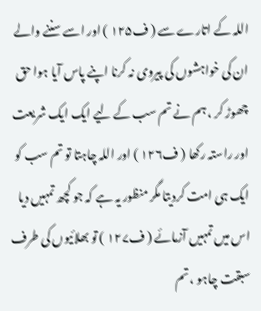اللہ کے اتارے سے ( ف۱۲۵ ) اور اسے سننے والے ان کی خواہشوں کی پیروی نہ کرنا اپنے پاس آیا ہوا حق چھوڑ کر ، ہم نے تم سب کے لیے ایک ایک شریعت اور راستہ رکھا ( ف۱۲٦ ) اور اللہ چاہتا تو تم سب کو ایک ہی امت کردیتا مگر منظور یہ ہے کہ جو کچھ تمہیں دیا اس میں تمہیں آزمائے ( ف۱۲۷ ) تو بھلائیوں کی طرف سبقت چاہو ، تم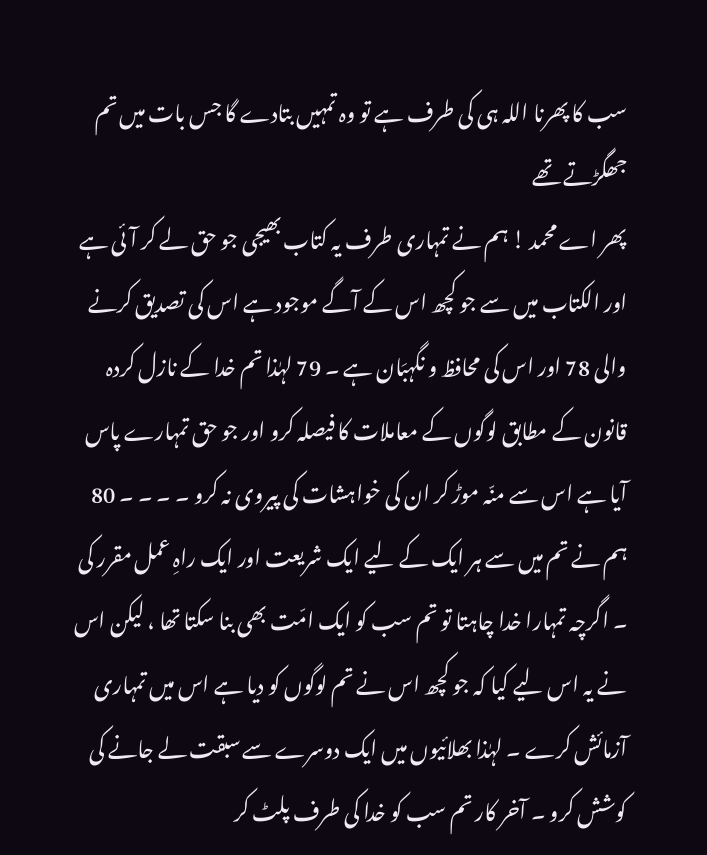سب کا پھرنا اللہ ہی کی طرف ہے تو وہ تمہیں بتادے گا جس بات میں تم جھگڑتے تھے
پھر اے محمد ! ہم نے تمہاری طرف یہ کتاب بھیجی جو حق لے کر آئی ہے اور الکتاب میں سے جو کچھ اس کے آگے موجود ہے اس کی تصدیق کرنے والی 78 اور اس کی محافظ و نگہبَان ہے ۔ 79 لہٰذا تم خدا کے نازل کردہ قانون کے مطابق لوگوں کے معاملات کا فیصلہ کرو اور جو حق تمہارے پاس آیا ہے اس سے منّہ موڑ کر ان کی خواہشات کی پیروی نہ کرو ۔ ۔ ۔ ۔ 80 ہم نے تم میں سے ہر ایک کے لیے ایک شریعت اور ایک راہِ عمل مقرر کی ۔ اگرچہ تمہارا خدا چاہتا تو تم سب کو ایک امّت بھی بنا سکتا تھا ، لیکن اس نے یہ اس لیے کیا کہ جو کچھ اس نے تم لوگوں کو دیا ہے اس میں تمہاری آزمائش کرے ۔ لہٰذا بھلائیوں میں ایک دوسرے سے سبقت لے جانے کی کوشش کرو ۔ آخر کار تم سب کو خدا کی طرف پلٹ کر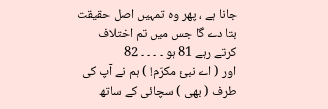جانا ہے ، پھر وہ تمہیں اصل حقیقت بتا دے گا جس میں تم اختلاف کرتے رہے 81 ہو ۔ ۔ ۔ ۔ 82
اور ( اے نبئ مکرّم! ) ہم نے آپ کی طرف ( بھی ) سچائی کے ساتھ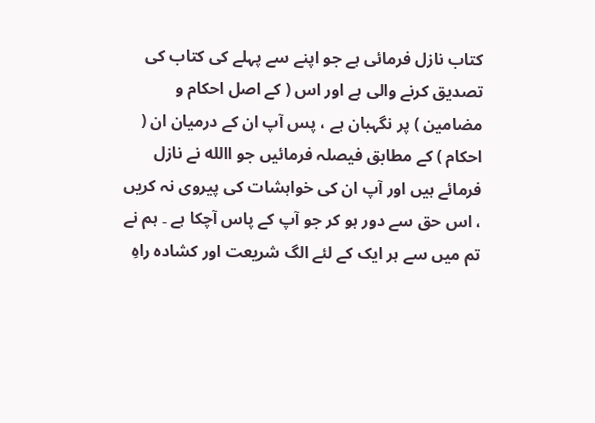کتاب نازل فرمائی ہے جو اپنے سے پہلے کی کتاب کی تصدیق کرنے والی ہے اور اس ( کے اصل احکام و مضامین ) پر نگہبان ہے ، پس آپ ان کے درمیان ان ( احکام ) کے مطابق فیصلہ فرمائیں جو االله نے نازل فرمائے ہیں اور آپ ان کی خواہشات کی پیروی نہ کریں ، اس حق سے دور ہو کر جو آپ کے پاس آچکا ہے ۔ ہم نے تم میں سے ہر ایک کے لئے الگ شریعت اور کشادہ راہِ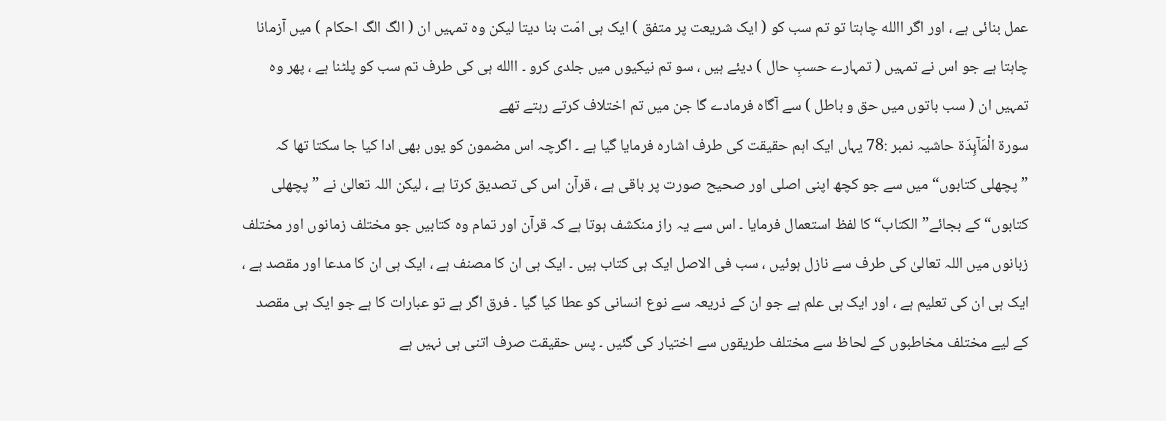عمل بنائی ہے ، اور اگر االله چاہتا تو تم سب کو ( ایک شریعت پر متفق ) ایک ہی امّت بنا دیتا لیکن وہ تمہیں ان ( الگ الگ احکام ) میں آزمانا چاہتا ہے جو اس نے تمہیں ( تمہارے حسبِ حال ) دیئے ہیں ، سو تم نیکیوں میں جلدی کرو ۔ االله ہی کی طرف تم سب کو پلٹنا ہے ، پھر وہ تمہیں ان ( سب باتوں میں حق و باطل ) سے آگاہ فرمادے گا جن میں تم اختلاف کرتے رہتے تھے
سورة الْمَآىِٕدَة حاشیہ نمبر :78 یہاں ایک اہم حقیقت کی طرف اشارہ فرمایا گیا ہے ۔ اگرچہ اس مضمون کو یوں بھی ادا کیا جا سکتا تھا کہ ”پچھلی کتابوں“ میں سے جو کچھ اپنی اصلی اور صحیح صورت پر باقی ہے ، قرآن اس کی تصدیق کرتا ہے ، لیکن اللہ تعالیٰ نے ”پچھلی کتابوں“ کے بجائے”الکتاب“ کا لفظ استعمال فرمایا ۔ اس سے یہ راز منکشف ہوتا ہے کہ قرآن اور تمام وہ کتابیں جو مختلف زمانوں اور مختلف زبانوں میں اللہ تعالیٰ کی طرف سے نازل ہوئیں ، سب فی الاصل ایک ہی کتاب ہیں ۔ ایک ہی ان کا مصنف ہے ، ایک ہی ان کا مدعا اور مقصد ہے ، ایک ہی ان کی تعلیم ہے ، اور ایک ہی علم ہے جو ان کے ذریعہ سے نوع انسانی کو عطا کیا گیا ۔ فرق اگر ہے تو عبارات کا ہے جو ایک ہی مقصد کے لیے مختلف مخاطبوں کے لحاظ سے مختلف طریقوں سے اختیار کی گئیں ۔ پس حقیقت صرف اتنی ہی نہیں ہے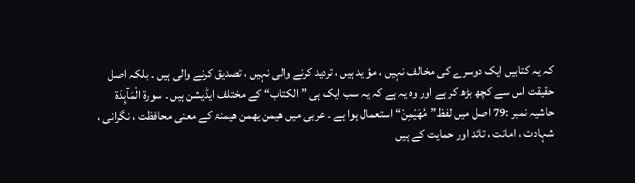کہ یہ کتابیں ایک دوسرے کی مخالف نہیں ، مؤ ید ہیں ، تردید کرنے والی نہیں ، تصدیق کرنے والی ہیں ۔ بلکہ اصل حقیقت اس سے کچھ بڑھ کر ہے اور وہ یہ ہے کہ یہ سب ایک ہی ”الکتاب“ کے مختلف ایڈیشن ہیں ۔ سورة الْمَآىِٕدَة حاشیہ نمبر :79 اصل میں لفظ”مُھَیْمِنْ“ استعمال ہوا ہے ۔ عربی میں ھیمن یھمن ھیمنۃ کے معنی محافظت ، نگرانی ، شہادت ، امانت ، تائد اور حمایت کے ہیں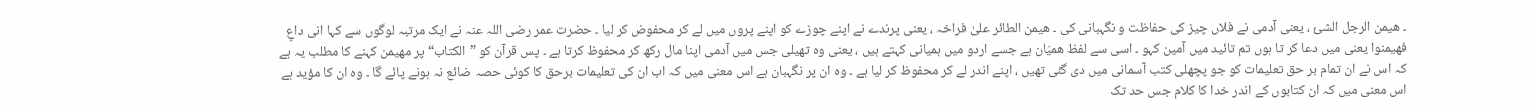۔ ھیمن الرجل الشئ ، یعنی آدمی نے فلاں چیز کی حفاظت و نگہبانی کی ۔ ھیمن الطائر علیٰ فراخہ ، یعنی پرندے نے اپنے چوزے کو اپنے پروں میں لے کر محفوض کر لیا ۔ حضرت عمر رضی اللہ عنہ نے ایک مرتبہ لوگوں سے کہا انی داعٍ فھیمنوا یعنی میں دعا کر تا ہوں تم تائید میں آمین کہو ۔ اسی سے لفظ ھمیَان ہے جسے اردو میں ہمیانی کہتے ہیں ، یعنی وہ تھیلی جس میں آدمی اپنا مال رکھ کر محفوظ کرتا ہے ۔ پس قرآن کو ”الکتاب“ پر مھیمن کہنے کا مطلب یہ ہے کہ اس نے ان تمام بر حق تعلیمات کو جو پچھلی کتب آسمانی میں دی گئی تھیں ، اپنے اندر لے کر محفوظ کر لیا ہے ۔ وہ ان پر نگہبان ہے اس معنی میں کہ اب ان کی تعلیمات برحق کا کوئی حصہ ضائع نہ ہونے پائے گا ۔ وہ ان کا مؤید ہے اس معنی میں کہ ان کتابوں کے اندر خدا کا کلام جس حد تک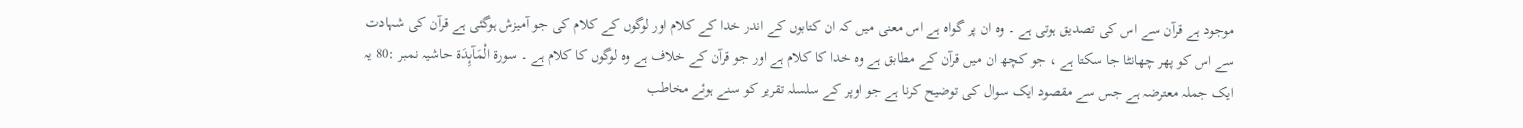موجود ہے قرآن سے اس کی تصدیق ہوتی ہے ۔ وہ ان پر گواہ ہے اس معنی میں کہ ان کتابوں کے اندر خدا کے کلام اور لوگوں کے کلام کی جو آمیزش ہوگئی ہے قرآن کی شہادت سے اس کو پھر چھانٹا جا سکتا ہے ، جو کچھ ان میں قرآن کے مطابق ہے وہ خدا کا کلام ہے اور جو قرآن کے خلاف ہے وہ لوگوں کا کلام ہے ۔ سورة الْمَآىِٕدَة حاشیہ نمبر :80 یہ ایک جملہ معترضہ ہے جس سے مقصود ایک سوال کی توضیح کرنا ہے جو اوپر کے سلسلہ تقریر کو سنے ہوئے مخاطب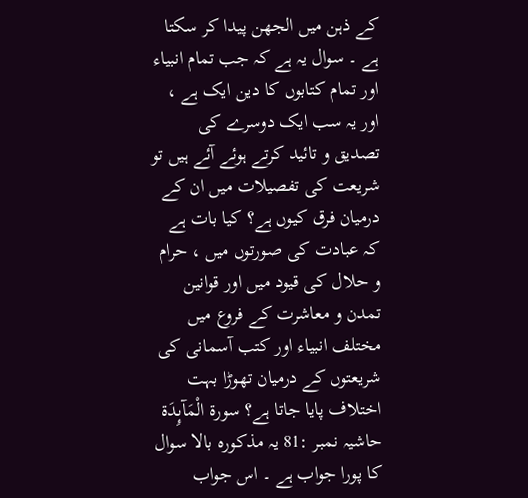کے ذہن میں الجھن پیدا کر سکتا ہے ۔ سوال یہ ہے کہ جب تمام انبیاء اور تمام کتابوں کا دین ایک ہے ، اور یہ سب ایک دوسرے کی تصدیق و تائید کرتے ہوئے آئے ہیں تو شریعت کی تفصیلات میں ان کے درمیان فرق کیوں ہے؟ کیا بات ہے کہ عبادت کی صورتوں میں ، حرام و حلال کی قیود میں اور قوانین تمدن و معاشرت کے فروع میں مختلف انبیاء اور کتب آسمانی کی شریعتوں کے درمیان تھوڑا بہت اختلاف پایا جاتا ہے؟ سورة الْمَآىِٕدَة حاشیہ نمبر :81 یہ مذکورہ بالا سوال کا پورا جواب ہے ۔ اس جواب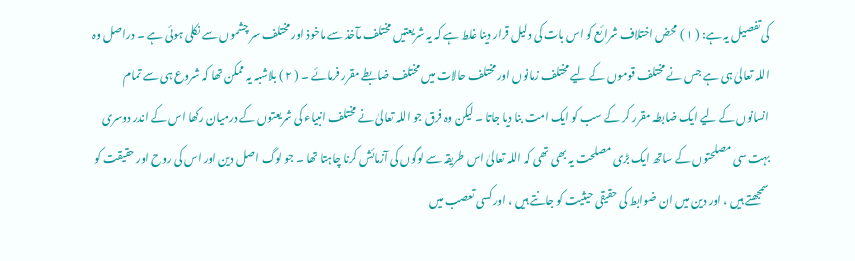کی تفصیل یہ ہے: ( ۱ ) محض اختلاف شرائع کو اس بات کی دلیل قرار دینا غلط ہے کہ یہ شریعتیں مختلف مآخذ سے ماخوذ اور مختلف سر چشموں سے نکلی ہوئی ہے ۔ دراصل وہ اللہ تعالیٰ ہی ہے جس نے مختلف قوموں کے لیے مختلف زمانوں اور مختلف حالات میں مختلف ضابطے مقرر فرمائے ۔ ( ۲ ) بلاشبہ یہ ممکن تھا کہ شروع ہی سے تمام انسانوں کے لیے ایک ضابطہ مقرر کر کے سب کو ایک امت بنا دیا جاتا ۔ لیکن وہ فرق جو اللہ تعالیٰ نے مختلف انبیاء کی شریعتوں کے درمیان رکھا اس کے اندر دوسری بہت سی مصلحتوں کے ساتھ ایک بڑی مصلحت یہ بھی تھی کہ اللہ تعالیٰ اس طریقہ سے لوگوں کی آزمائش کرنا چاہتا تھا ۔ جو لوگ اصل دین اور اس کی روح اور حقیقت کو سمجھتے ہیں ، اور دین میں ان ضوابط کی حقیقی حیثیت کو جانتے ہیں ، اور کسی تعصب میں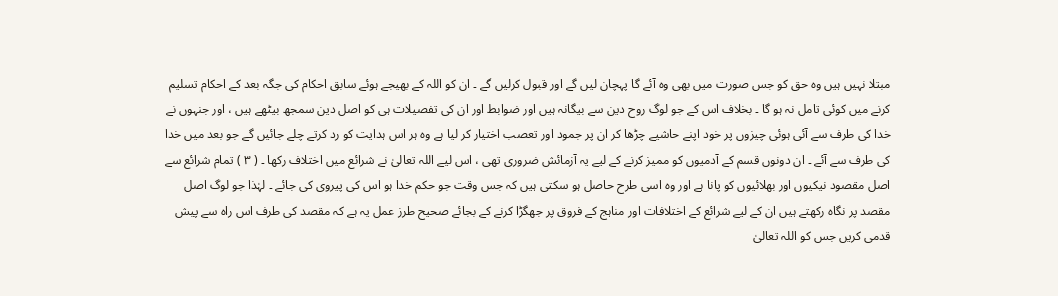مبتلا نہیں ہیں وہ حق کو جس صورت میں بھی وہ آئے گا پہچان لیں گے اور قبول کرلیں گے ۔ ان کو اللہ کے بھیجے ہوئے سابق احکام کی جگہ بعد کے احکام تسلیم کرنے میں کوئی تامل نہ ہو گا ۔ بخلاف اس کے جو لوگ روح دین سے بیگانہ ہیں اور ضوابط اور ان کی تفصیلات ہی کو اصل دین سمجھ بیٹھے ہیں ، اور جنہوں نے خدا کی طرف سے آئی ہوئی چیزوں پر خود اپنے حاشیے چڑھا کر ان پر جمود اور تعصب اختیار کر لیا ہے وہ ہر اس ہدایت کو رد کرتے چلے جائیں گے جو بعد میں خدا کی طرف سے آئے ۔ ان دونوں قسم کے آدمیوں کو ممیز کرنے کے لیے یہ آزمائش ضروری تھی ، اس لیے اللہ تعالیٰ نے شرائع میں اختلاف رکھا ۔ ( ۳ ) تمام شرائع سے اصل مقصود نیکیوں اور بھلائیوں کو پانا ہے اور وہ اسی طرح حاصل ہو سکتی ہیں کہ جس وقت جو حکم خدا ہو اس کی پیروی کی جائے ۔ لہٰذا جو لوگ اصل مقصد پر نگاہ رکھتے ہیں ان کے لیے شرائع کے اختلافات اور مناہج کے فروق پر جھگڑا کرنے کے بجائے صحیح طرز عمل یہ ہے کہ مقصد کی طرف اس راہ سے پیش قدمی کریں جس کو اللہ تعالیٰ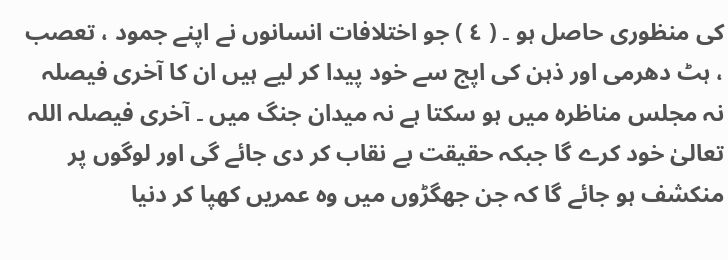کی منظوری حاصل ہو ۔ ( ٤ ) جو اختلافات انسانوں نے اپنے جمود ، تعصب ، ہٹ دھرمی اور ذہن کی اپج سے خود پیدا کر لیے ہیں ان کا آخری فیصلہ نہ مجلس مناظرہ میں ہو سکتا ہے نہ میدان جنگ میں ۔ آخری فیصلہ اللہ تعالیٰ خود کرے گا جبکہ حقیقت بے نقاب کر دی جائے گی اور لوگوں پر منکشف ہو جائے گا کہ جن جھگڑوں میں وہ عمریں کھپا کر دنیا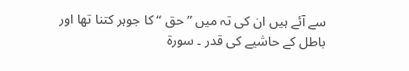سے آئے ہیں ان کی تہ میں ” حق “ کا جوہر کتنا تھا اور باطل کے حاشیے کی قدر ۔ سورة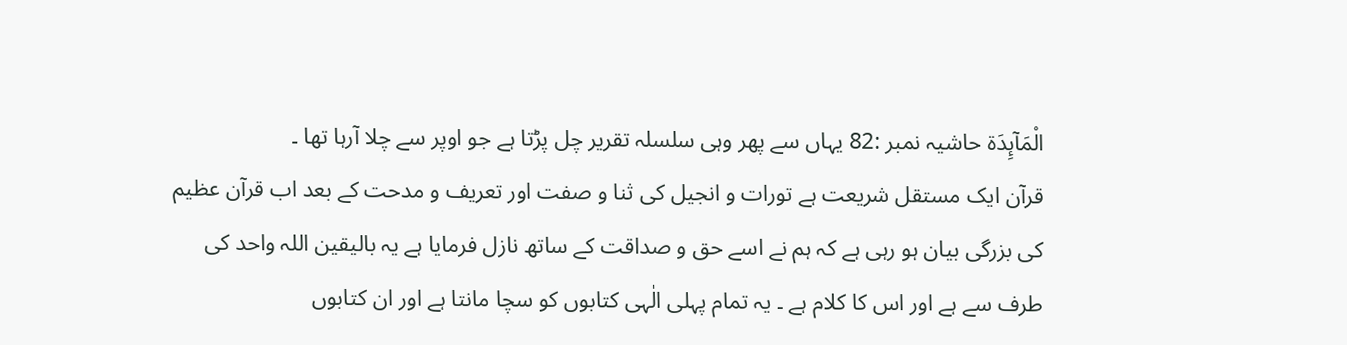الْمَآىِٕدَة حاشیہ نمبر :82 یہاں سے پھر وہی سلسلہ تقریر چل پڑتا ہے جو اوپر سے چلا آرہا تھا ۔
قرآن ایک مستقل شریعت ہے تورات و انجیل کی ثنا و صفت اور تعریف و مدحت کے بعد اب قرآن عظیم کی بزرگی بیان ہو رہی ہے کہ ہم نے اسے حق و صداقت کے ساتھ نازل فرمایا ہے یہ بالیقین اللہ واحد کی طرف سے ہے اور اس کا کلام ہے ۔ یہ تمام پہلی الٰہی کتابوں کو سچا مانتا ہے اور ان کتابوں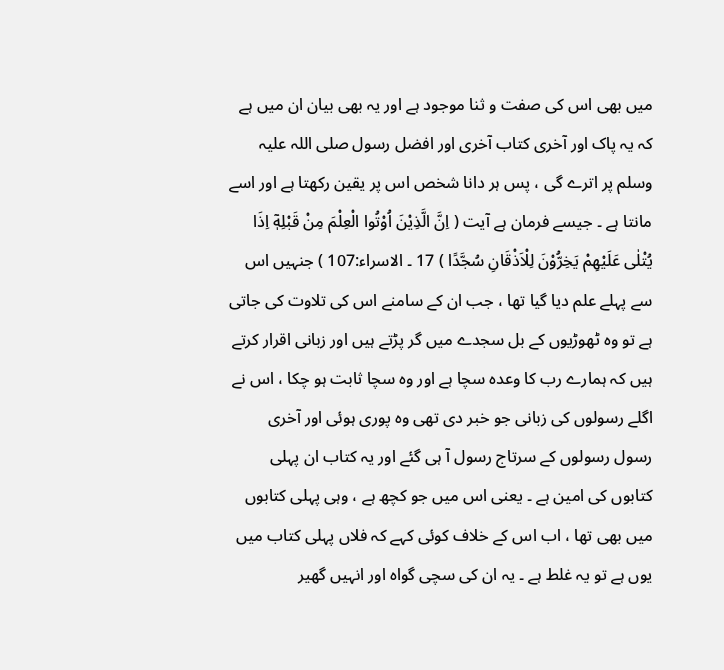میں بھی اس کی صفت و ثنا موجود ہے اور یہ بھی بیان ان میں ہے کہ یہ پاک اور آخری کتاب آخری اور افضل رسول صلی اللہ علیہ وسلم پر اترے گی ، پس ہر دانا شخص اس پر یقین رکھتا ہے اور اسے مانتا ہے ۔ جیسے فرمان ہے آیت ( اِنَّ الَّذِيْنَ اُوْتُوا الْعِلْمَ مِنْ قَبْلِهٖٓ اِذَا يُتْلٰى عَلَيْهِمْ يَخِرُّوْنَ لِلْاَذْقَانِ سُجَّدًا ) 17 ۔ الاسراء:107 ) جنہیں اس سے پہلے علم دیا گیا تھا ، جب ان کے سامنے اس کی تلاوت کی جاتی ہے تو وہ ٹھوڑیوں کے بل سجدے میں گر پڑتے ہیں اور زبانی اقرار کرتے ہیں کہ ہمارے رب کا وعدہ سچا ہے اور وہ سچا ثابت ہو چکا ، اس نے اگلے رسولوں کی زبانی جو خبر دی تھی وہ پوری ہوئی اور آخری رسول رسولوں کے سرتاج رسول آ ہی گئے اور یہ کتاب ان پہلی کتابوں کی امین ہے ۔ یعنی اس میں جو کچھ ہے ، وہی پہلی کتابوں میں بھی تھا ، اب اس کے خلاف کوئی کہے کہ فلاں پہلی کتاب میں یوں ہے تو یہ غلط ہے ۔ یہ ان کی سچی گواہ اور انہیں گھیر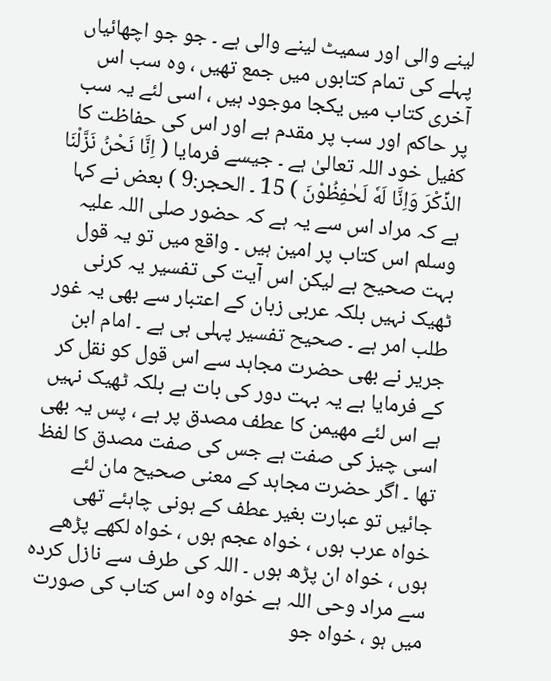لینے والی اور سمیٹ لینے والی ہے ۔ جو جو اچھائیاں پہلے کی تمام کتابوں میں جمع تھیں ، وہ سب اس آخری کتاب میں یکجا موجود ہیں ، اسی لئے یہ سب پر حاکم اور سب پر مقدم ہے اور اس کی حفاظت کا کفیل خود اللہ تعالیٰ ہے ۔ جیسے فرمایا ( اِنَّا نَحْنُ نَزَّلْنَا الذِّكْرَ وَاِنَّا لَهٗ لَحٰفِظُوْنَ ) 15 ۔ الحجر:9 ) بعض نے کہا ہے کہ مراد اس سے یہ ہے کہ حضور صلی اللہ علیہ وسلم اس کتاب پر امین ہیں ۔ واقع میں تو یہ قول بہت صحیح ہے لیکن اس آیت کی تفسیر یہ کرنی ٹھیک نہیں بلکہ عربی زبان کے اعتبار سے بھی یہ غور طلب امر ہے ۔ صحیح تفسیر پہلی ہی ہے ۔ امام ابن جریر نے بھی حضرت مجاہد سے اس قول کو نقل کر کے فرمایا ہے یہ بہت دور کی بات ہے بلکہ ٹھیک نہیں ہے اس لئے مھیمن کا عطف مصدق پر ہے ، پس یہ بھی اسی چیز کی صفت ہے جس کی صفت مصدق کا لفظ تھا ۔ اگر حضرت مجاہد کے معنی صحیح مان لئے جائیں تو عبارت بغیر عطف کے ہونی چاہئے تھی خواہ عرب ہوں ، خواہ عجم ہوں ، خواہ لکھے پڑھے ہوں ، خواہ ان پڑھ ہوں ۔ اللہ کی طرف سے نازل کردہ سے مراد وحی اللہ ہے خواہ وہ اس کتاب کی صورت میں ہو ، خواہ جو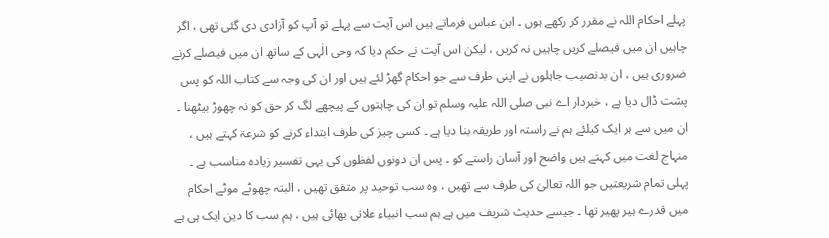پہلے احکام اللہ نے مقرر کر رکھے ہوں ۔ ابن عباس فرماتے ہیں اس آیت سے پہلے تو آپ کو آزادی دی گئی تھی ، اگر چاہیں ان میں فیصلے کریں چاہیں نہ کریں ، لیکن اس آیت نے حکم دیا کہ وحی الٰہی کے ساتھ ان میں فیصلے کرنے ضروری ہیں ، ان بدنصیب جاہلوں نے اپنی طرف سے جو احکام گھڑ لئے ہیں اور ان کی وجہ سے کتاب اللہ کو پس پشت ڈال دیا ہے ، خبردار اے نبی صلی اللہ علیہ وسلم تو ان کی چاہتوں کے پیچھے لگ کر حق کو نہ چھوڑ بیٹھنا ۔ ان میں سے ہر ایک کیلئے ہم نے راستہ اور طریقہ بنا دیا ہے ۔ کسی چیز کی طرف ابتداء کرنے کو شرعۃ کہتے ہیں ، منہاج لغت میں کہتے ہیں واضح اور آسان راستے کو ۔ پس ان دونوں لفظوں کی یہی تفسیر زیادہ مناسب ہے ۔ پہلی تمام شریعتیں جو اللہ تعالیٰ کی طرف سے تھیں ، وہ سب توحید پر متفق تھیں ، البتہ چھوٹے موٹے احکام میں قدرے ہیر پھیر تھا ۔ جیسے حدیث شریف میں ہے ہم سب انبیاء علاتی بھائی ہیں ، ہم سب کا دین ایک ہی ہے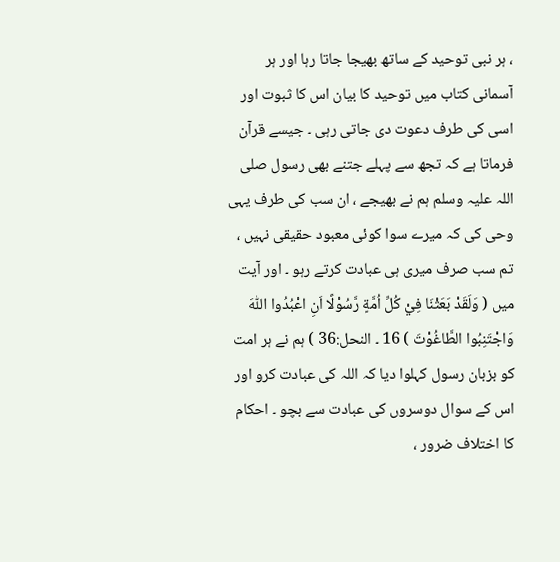، ہر نبی توحید کے ساتھ بھیجا جاتا رہا اور ہر آسمانی کتاب میں توحید کا بیان اس کا ثبوت اور اسی کی طرف دعوت دی جاتی رہی ۔ جیسے قرآن فرماتا ہے کہ تجھ سے پہلے جتنے بھی رسول صلی اللہ علیہ وسلم ہم نے بھیجے ، ان سب کی طرف یہی وحی کی کہ میرے سوا کوئی معبود حقیقی نہیں ، تم سب صرف میری ہی عبادت کرتے رہو ۔ اور آیت میں ( وَلَقَدْ بَعَثْنَا فِيْ كُلِّ اُمَّةٍ رَّسُوْلًا اَنِ اعْبُدُوا اللّٰهَ وَاجْتَنِبُوا الطَّاغُوْتَ ) 16 ۔ النحل:36 ) ہم نے ہر امت کو بزبان رسول کہلوا دیا کہ اللہ کی عبادت کرو اور اس کے سوال دوسروں کی عبادت سے بچو ۔ احکام کا اختلاف ضرور ،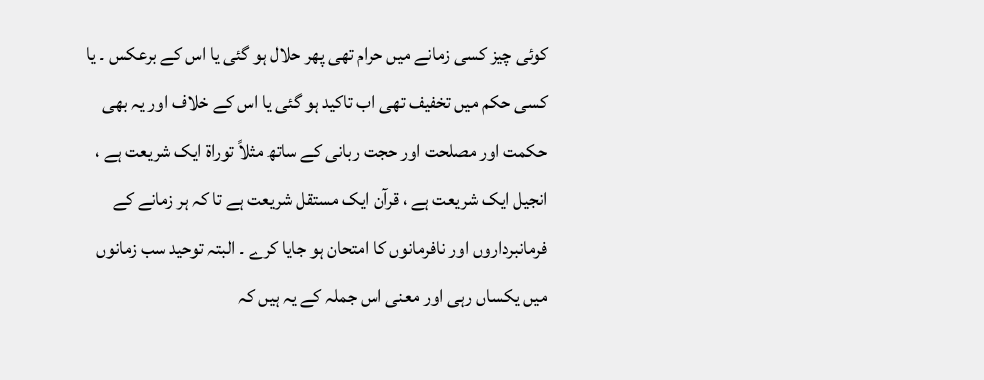کوئی چیز کسی زمانے میں حرام تھی پھر حلال ہو گئی یا اس کے برعکس ۔ یا کسی حکم میں تخفیف تھی اب تاکید ہو گئی یا اس کے خلاف اور یہ بھی حکمت اور مصلحت اور حجت ربانی کے ساتھ مثلاً توراۃ ایک شریعت ہے ، انجیل ایک شریعت ہے ، قرآن ایک مستقل شریعت ہے تا کہ ہر زمانے کے فرمانبرداروں اور نافرمانوں کا امتحان ہو جایا کرے ۔ البتہ توحید سب زمانوں میں یکساں رہی اور معنی اس جملہ کے یہ ہیں کہ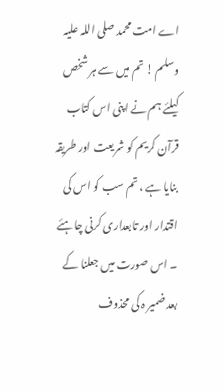اے امت محمد صلی اللہ علیہ وسلم ! تم میں سے ہر شخص کیلئے ہم نے اپنی اس کتاب قرآن کریم کو شریعت اور طریقہ بنایا ہے ، تم سب کو اس کی اقتدار اور تابعداری کرنی چاہئے ۔ اس صورت میں جعلنا کے بعد ضمیر ہ کی محذوف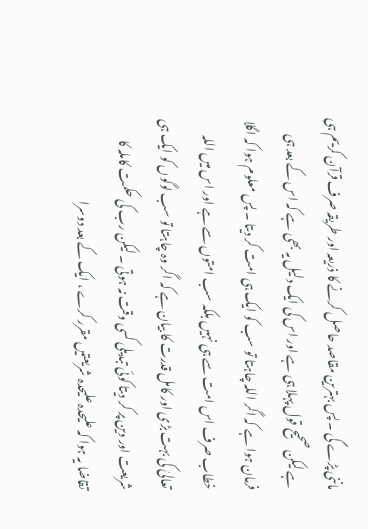ماننی پڑے گی ۔ پس بہترین مقاصد حاصل کرنے کا ذریعہ اور طریقہ صرف قرآن کریم ہی ہے لیکن صحیح قول پہلا ہی ہے اور اس کی ایک دلیل یہ بھی ہے کہ اس کے بعد ہی فرمان ہوا ہے کہ اگر اللہ چاہتا تو سب کو ایک ہی امت کر دیتا ۔ پس معلوم ہوا کہ اگلا خطاب صرف اس امت سے ہی نہیں بلکہ سب امتوں سے ہے اور اس میں اللہ تعالیٰ کی بہت بڑی اور کامل قدرت کا بیان ہے کہ اگر وہ چاہتا تو سب لوگوں کو ایک ہی شریعت اور دین پر کر دیتا کوئی تبدیلی کسی وقت نہ ہوتی ۔ لیکن رب کی حکمت کاملہ کا تقاضا یہ ہوا کہ علیحدہ علیحدہ شریعتیں مقرر کرے ، ایک کے بعد دوسرا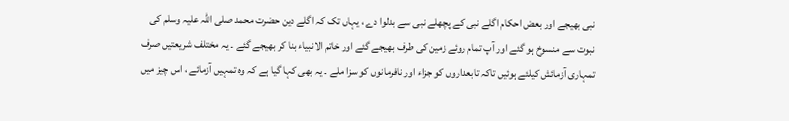نبی بھیجے اور بعض احکام اگلے نبی کے پچھلے نبی سے بدلوا دے ، یہاں تک کہ اگلے دین حضرت محمد صلی اللہ علیہ وسلم کی نبوت سے منسوخ ہو گئے اور آپ تمام روئے زمین کی طرف بھیجے گئے اور خاتم الانبیاء بنا کر بھیجے گئے ۔ یہ مختلف شریعتیں صرف تمہاری آزمائش کیلئے ہوئیں تاکہ تابعداروں کو جزاء اور نافرمانوں کو سزا ملے ۔ یہ بھی کہا گیا ہے کہ وہ تمہیں آزمائے ، اس چیز میں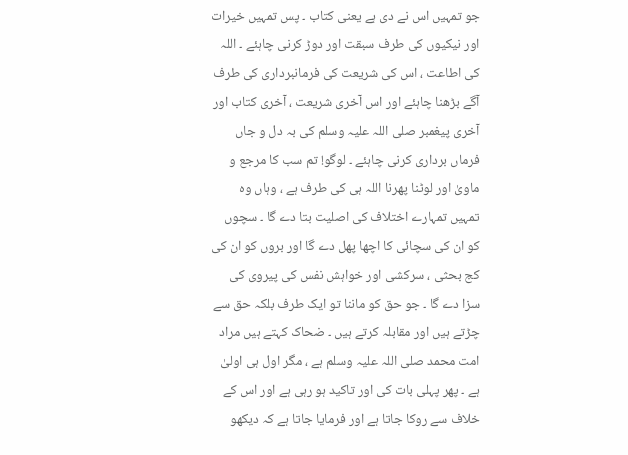جو تمہیں اس نے دی ہے یعنی کتاب ۔ پس تمہیں خیرات اور نیکیوں کی طرف سبقت اور دوڑ کرنی چاہئے ۔ اللہ کی اطاعت ، اس کی شریعت کی فرمانبرداری کی طرف آگے بڑھنا چاہئے اور اس آخری شریعت ، آخری کتاب اور آخری پیغمبر صلی اللہ علیہ وسلم کی بہ دل و جاں فرماں برداری کرنی چاہئے ۔ لوگو! تم سب کا مرجع و ماویٰ اور لوٹنا پھرنا اللہ ہی کی طرف ہے ، وہاں وہ تمہیں تمہارے اختلاف کی اصلیت بتا دے گا ۔ سچوں کو ان کی سچائی کا اچھا پھل دے گا اور بروں کو ان کی کج بحثی ، سرکشی اور خواہش نفس کی پیروی کی سزا دے گا ۔ جو حق کو ماننا تو ایک طرف بلکہ حق سے چڑتے ہیں اور مقابلہ کرتے ہیں ۔ ضحاک کہتے ہیں مراد امت محمد صلی اللہ علیہ وسلم ہے ، مگر اول ہی اولیٰ ہے ۔ پھر پہلی بات کی اور تاکید ہو رہی ہے اور اس کے خلاف سے روکا جاتا ہے اور فرمایا جاتا ہے کہ دیکھو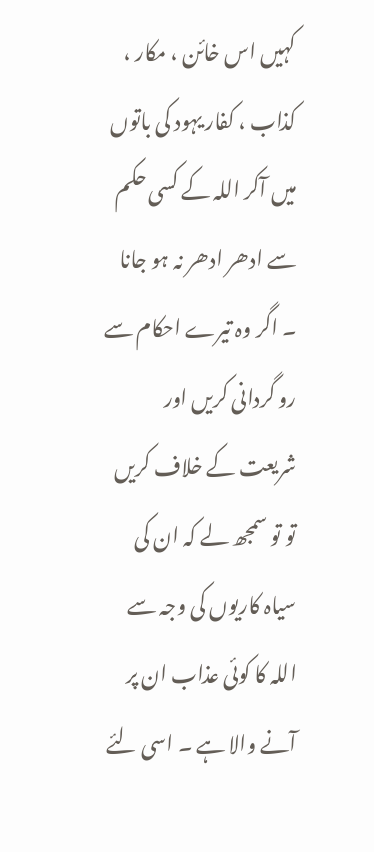کہیں اس خائن ، مکار ، کذاب ، کفار یہود کی باتوں میں آکر اللہ کے کسی حکم سے ادھر ادھر نہ ہو جانا ۔ اگر وہ تیرے احکام سے رو گردانی کریں اور شریعت کے خلاف کریں تو تو سمجھ لے کہ ان کی سیاہ کاریوں کی وجہ سے اللہ کا کوئی عذاب ان پر آنے والا ہے ۔ اسی لئے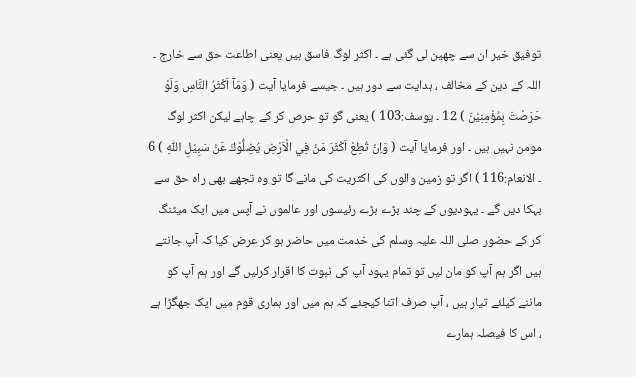توفیق خیر ان سے چھین لی گئی ہے ۔ اکثر لوگ فاسق ہیں یعنی اطاعت حق سے خارج ۔ اللہ کے دین کے مخالف ، ہدایت سے دور ہیں ۔ جیسے فرمایا آیت ( وَمَآ اَكْثَرُ النَّاسِ وَلَوْ حَرَصْتَ بِمُؤْمِنِيْنَ ) 12 ۔ یوسف:103 ) یعنی گو تو حرص کر کے چاہے لیکن اکثر لوگ مومن نہیں ہیں ۔ اور فرمایا آیت ( وَاِنْ تُطِعْ اَكْثَرَ مَنْ فِي الْاَرْضِ يُضِلُّوْكَ عَنْ سَبِيْلِ اللّٰهِ ) 6 ۔ الانعام:116 ) اگر تو زمین والوں کی اکثریت کی مانے گا تو وہ تجھے بھی راہ حق سے بہکا دیں گے ۔ یہودیوں کے چند بڑے بڑے رئیسوں اور عالموں نے آپس میں ایک میٹنگ کر کے حضور صلی اللہ علیہ وسلم کی خدمت میں حاضر ہو کر عرض کیا کہ آپ جانتے ہیں اگر ہم آپ کو مان لیں تو تمام یہود آپ کی نبوت کا اقرار کرلیں گے اور ہم آپ کو ماننے کیلئے تیار ہیں ، آپ صرف اتنا کیجئے کہ ہم میں اور ہماری قوم میں ایک جھگڑا ہے ، اس کا فیصلہ ہمارے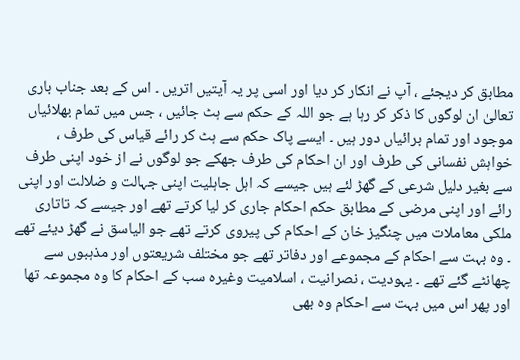مطابق کر دیجئے ، آپ نے انکار کر دیا اور اسی پر یہ آیتیں اتریں ۔ اس کے بعد جناب باری تعالیٰ ان لوگوں کا ذکر کر رہا ہے جو اللہ کے حکم سے ہٹ جائیں ، جس میں تمام بھلائیاں موجود اور تمام برائیاں دور ہیں ۔ ایسے پاک حکم سے ہٹ کر رائے قیاس کی طرف ، خواہش نفسانی کی طرف اور ان احکام کی طرف جھکے جو لوگوں نے از خود اپنی طرف سے بغیر دلیل شرعی کے گھڑ لئے ہیں جیسے کہ اہل جاہلیت اپنی جہالت و ضلالت اور اپنی رائے اور اپنی مرضی کے مطابق حکم احکام جاری کر لیا کرتے تھے اور جیسے کہ تاتاری ملکی معاملات میں چنگیز خان کے احکام کی پیروی کرتے تھے جو الیاسق نے گھڑ دیئے تھے ۔ وہ بہت سے احکام کے مجموعے اور دفاتر تھے جو مختلف شریعتوں اور مذہبوں سے چھانٹے گئے تھے ۔ یہودیت ، نصرانیت ، اسلامیت وغیرہ سب کے احکام کا وہ مجموعہ تھا اور پھر اس میں بہت سے احکام وہ بھی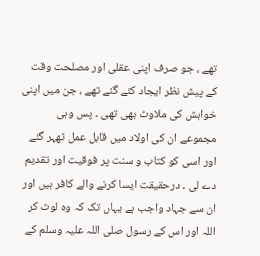تھے ، جو صرف اپنی عقلی اور مصلحت وقت کے پیش نظر ایجاد کئے گئے تھے ، جن میں اپنی خواہش کی ملاوٹ بھی تھی ۔ پس وہی مجموعے ان کی اولاد میں قابل عمل ٹھہر گئے اور اسی کو کتاب و سنت پر فوقیت اور تقدیم دے لی ۔ درحقیقت ایسا کرنے والے کافر ہیں اور ان سے جہاد واجب ہے یہاں تک کہ وہ لوٹ کر اللہ اور اس کے رسول صلی اللہ علیہ وسلم کے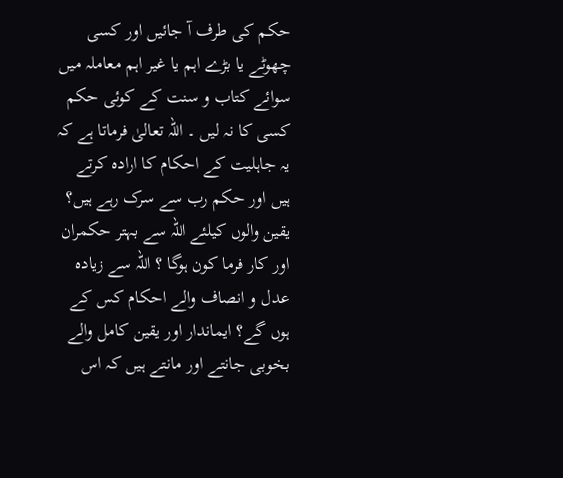حکم کی طرف آ جائیں اور کسی چھوٹے یا بڑے اہم یا غیر اہم معاملہ میں سوائے کتاب و سنت کے کوئی حکم کسی کا نہ لیں ۔ اللہ تعالیٰ فرماتا ہے کہ یہ جاہلیت کے احکام کا ارادہ کرتے ہیں اور حکم رب سے سرک رہے ہیں؟ یقین والوں کیلئے اللہ سے بہتر حکمران اور کار فرما کون ہوگا ؟ اللہ سے زیادہ عدل و انصاف والے احکام کس کے ہوں گے؟ ایماندار اور یقین کامل والے بخوبی جانتے اور مانتے ہیں کہ اس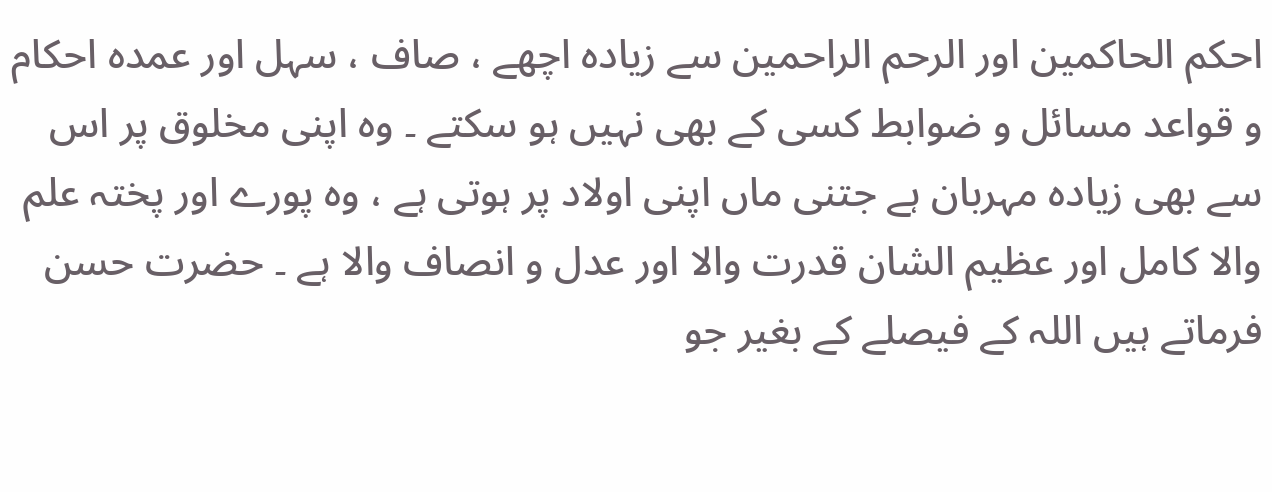احکم الحاکمین اور الرحم الراحمین سے زیادہ اچھے ، صاف ، سہل اور عمدہ احکام و قواعد مسائل و ضوابط کسی کے بھی نہیں ہو سکتے ۔ وہ اپنی مخلوق پر اس سے بھی زیادہ مہربان ہے جتنی ماں اپنی اولاد پر ہوتی ہے ، وہ پورے اور پختہ علم والا کامل اور عظیم الشان قدرت والا اور عدل و انصاف والا ہے ۔ حضرت حسن فرماتے ہیں اللہ کے فیصلے کے بغیر جو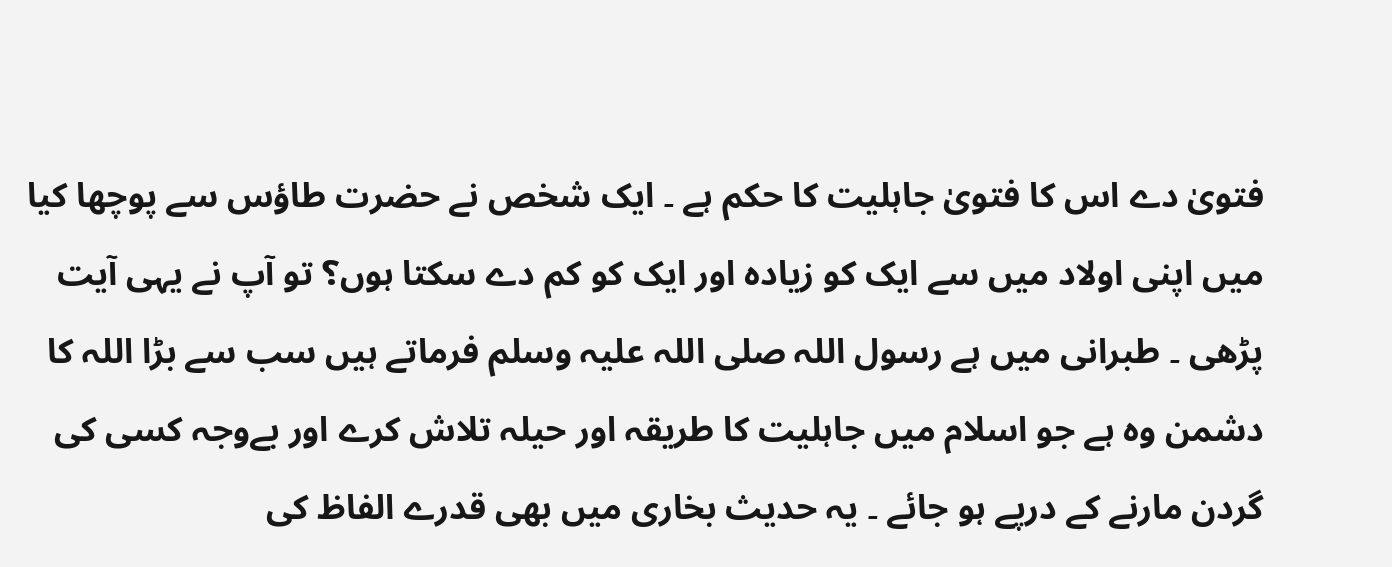فتویٰ دے اس کا فتویٰ جاہلیت کا حکم ہے ۔ ایک شخص نے حضرت طاؤس سے پوچھا کیا میں اپنی اولاد میں سے ایک کو زیادہ اور ایک کو کم دے سکتا ہوں؟ تو آپ نے یہی آیت پڑھی ۔ طبرانی میں ہے رسول اللہ صلی اللہ علیہ وسلم فرماتے ہیں سب سے بڑا اللہ کا دشمن وہ ہے جو اسلام میں جاہلیت کا طریقہ اور حیلہ تلاش کرے اور بےوجہ کسی کی گردن مارنے کے درپے ہو جائے ۔ یہ حدیث بخاری میں بھی قدرے الفاظ کی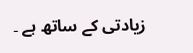زیادتی کے ساتھ ہے ۔